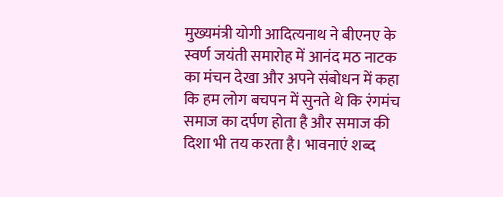मुख्यमंत्री योगी आदित्यनाथ ने बीएनए के स्वर्ण जयंती समारोह में आनंद मठ नाटक का मंचन देखा और अपने संबोधन में कहा कि हम लोग बचपन में सुनते थे कि रंगमंच समाज का दर्पण होता है और समाज की दिशा भी तय करता है। भावनाएं शब्द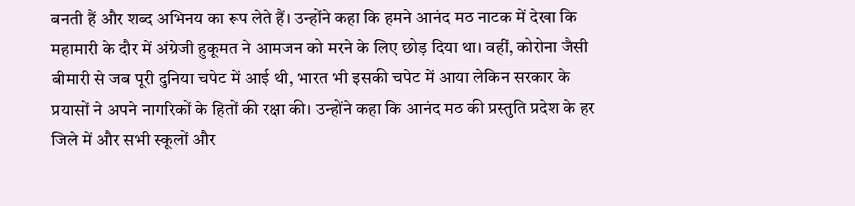बनती हैं और शब्द अभिनय का रूप लेते हैं। उन्होंने कहा कि हमने आनंद मठ नाटक में देखा कि महामारी के दौर में अंग्रेजी हुकूमत ने आमजन को मरने के लिए छोड़ दिया था। वहीं, कोरोना जैसी बीमारी से जब पूरी दुनिया चपेट में आई थी, भारत भी इसकी चपेट में आया लेकिन सरकार के प्रयासों ने अपने नागरिकों के हितों की रक्षा की। उन्होंने कहा कि आनंद मठ की प्रस्तुति प्रदेश के हर जिले में और सभी स्कूलों और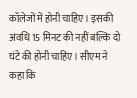कॉलेजों में होनी चाहिए। इसकी अवधि 15 मिनट की नहीं बल्कि दो घंटे की होनी चाहिए। सीएम ने कहा कि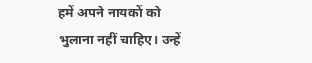हमें अपने नायकों को भुलाना नहीं चाहिए। उन्हें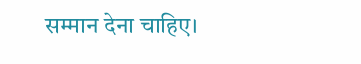सम्मान देना चाहिए।